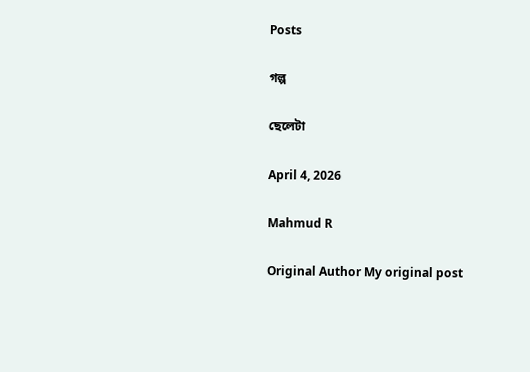Posts

গল্প

ছেলেটা

April 4, 2026

Mahmud R

Original Author My original post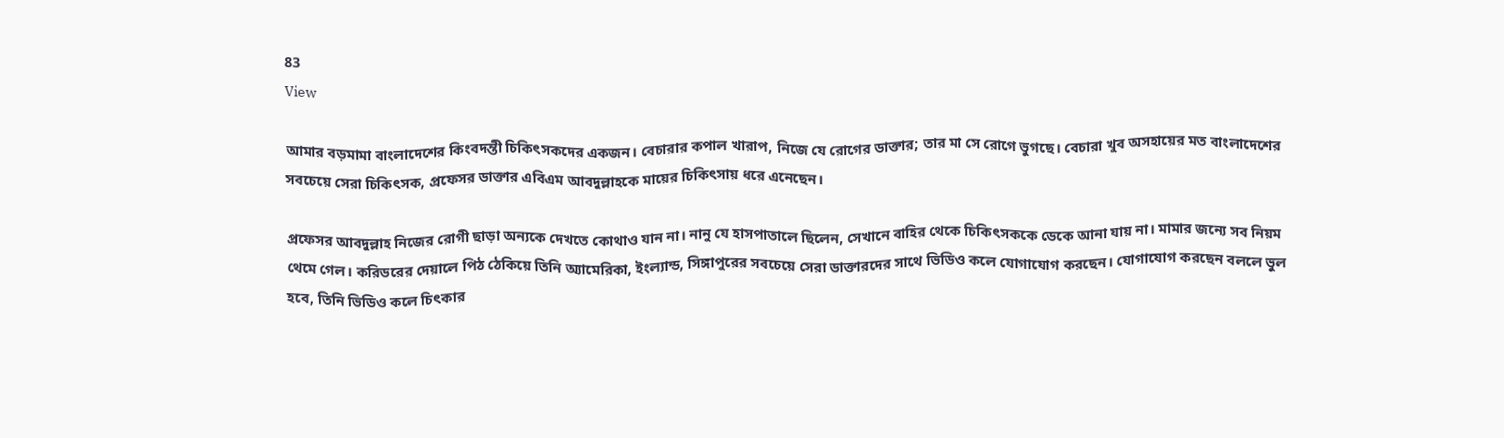83
View

আমার বড়মামা বাংলাদেশের কিংবদন্তী চিকিৎসকদের একজন। বেচারার কপাল খারাপ, নিজে যে রোগের ডাক্তার; তার মা সে রোগে ভুগছে। বেচারা খুব অসহায়ের মত বাংলাদেশের সবচেয়ে সেরা চিকিৎসক, প্রফেসর ডাক্তার এবিএম আবদুল্লাহকে মায়ের চিকিৎসায় ধরে এনেছেন।

প্রফেসর আবদুল্লাহ নিজের রোগী ছাড়া অন্যকে দেখতে কোথাও যান না। নানু যে হাসপাতালে ছিলেন, সেখানে বাহির থেকে চিকিৎসককে ডেকে আনা যায় না। মামার জন্যে সব নিয়ম থেমে গেল। করিডরের দেয়ালে পিঠ ঠেকিয়ে তিনি অ্যামেরিকা, ইংল্যান্ড, সিঙ্গাপুরের সবচেয়ে সেরা ডাক্তারদের সাথে ভিডিও কলে যোগাযোগ করছেন। যোগাযোগ করছেন বললে ভুল হবে, তিনি ভিডিও কলে চিৎকার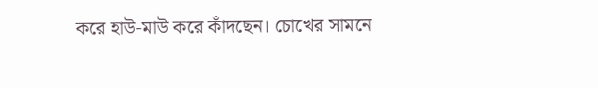করে হাউ-মাউ করে কাঁদছেন। চোখের সামনে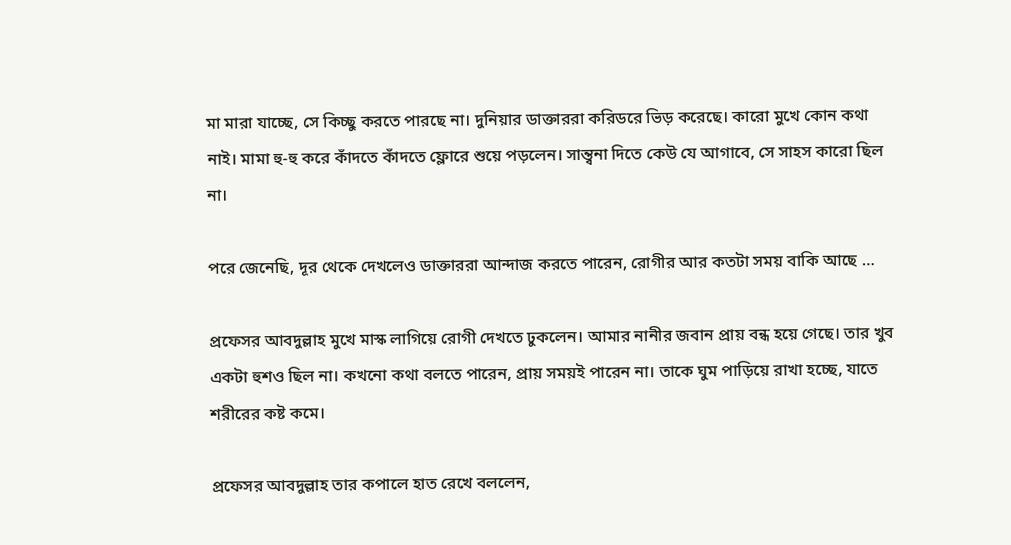মা মারা যাচ্ছে, সে কিচ্ছু করতে পারছে না। দুনিয়ার ডাক্তাররা করিডরে ভিড় করেছে। কারো মুখে কোন কথা নাই। মামা হু-হু করে কাঁদতে কাঁদতে ফ্লোরে শুয়ে পড়লেন। সান্ত্বনা দিতে কেউ যে আগাবে, সে সাহস কারো ছিল না।

পরে জেনেছি, দূর থেকে দেখলেও ডাক্তাররা আন্দাজ করতে পারেন, রোগীর আর কতটা সময় বাকি আছে …

প্রফেসর আবদুল্লাহ মুখে মাস্ক লাগিয়ে রোগী দেখতে ঢুকলেন। আমার নানীর জবান প্রায় বন্ধ হয়ে গেছে। তার খুব একটা হুশও ছিল না। কখনো কথা বলতে পারেন, প্রায় সময়ই পারেন না। তাকে ঘুম পাড়িয়ে রাখা হচ্ছে, যাতে শরীরের কষ্ট কমে।

প্রফেসর আবদুল্লাহ তার কপালে হাত রেখে বললেন,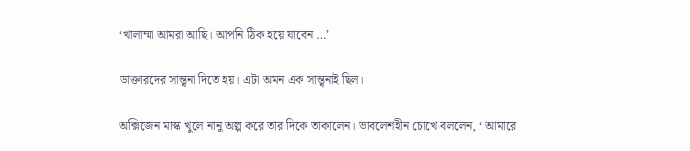‘খালাম্মা আমরা আছি। আপনি ঠিক হয়ে যাবেন …’

ডাক্তারদের সান্ত্বনা দিতে হয়। এটা অমন এক সান্ত্বনাই ছিল।

অক্সিজেন মাস্ক খুলে নানু অল্প করে তার দিকে তাকালেন। ভাবলেশহীন চোখে বললেন, ‘ আমারে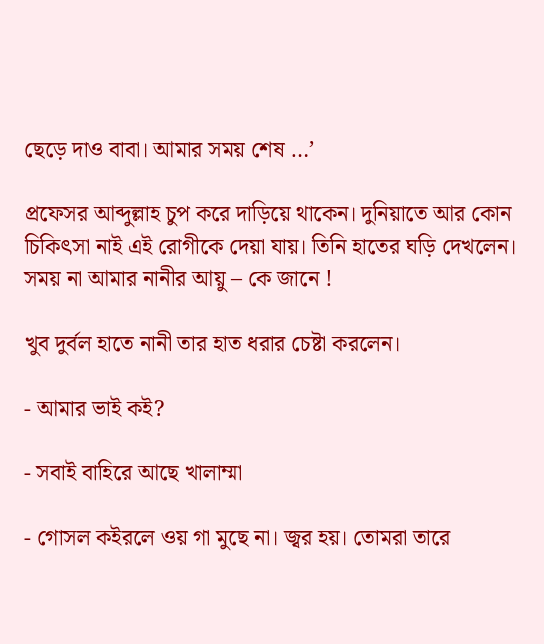ছেড়ে দাও বাবা। আমার সময় শেষ …’

প্রফেসর আব্দুল্লাহ চুপ করে দাড়িয়ে থাকেন। দুনিয়াতে আর কোন চিকিৎসা নাই এই রোগীকে দেয়া যায়। তিনি হাতের ঘড়ি দেখলেন। সময় না আমার নানীর আয়ু – কে জানে !

খুব দুর্বল হাতে নানী তার হাত ধরার চেষ্টা করলেন।

- আমার ভাই কই?

- সবাই বাহিরে আছে খালাম্মা

- গোসল কইরলে ওয় গা মুছে না। জ্বর হয়। তোমরা তারে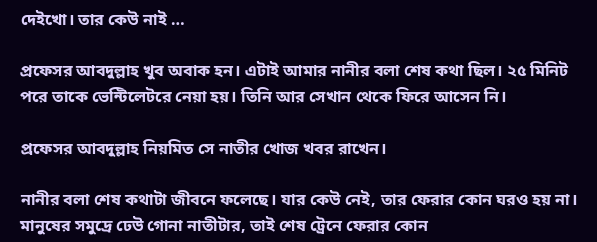দেইখো। তার কেউ নাই …

প্রফেসর আবদুল্লাহ খুব অবাক হন। এটাই আমার নানীর বলা শেষ কথা ছিল। ২৫ মিনিট পরে তাকে ভেন্টিলেটরে নেয়া হয়। তিনি আর সেখান থেকে ফিরে আসেন নি।

প্রফেসর আবদুল্লাহ নিয়মিত সে নাতীর খোজ খবর রাখেন।

নানীর বলা শেষ কথাটা জীবনে ফলেছে। যার কেউ নেই, তার ফেরার কোন ঘরও হয় না। মানুষের সমুদ্রে ঢেউ গোনা নাতীটার, তাই শেষ ট্রেনে ফেরার কোন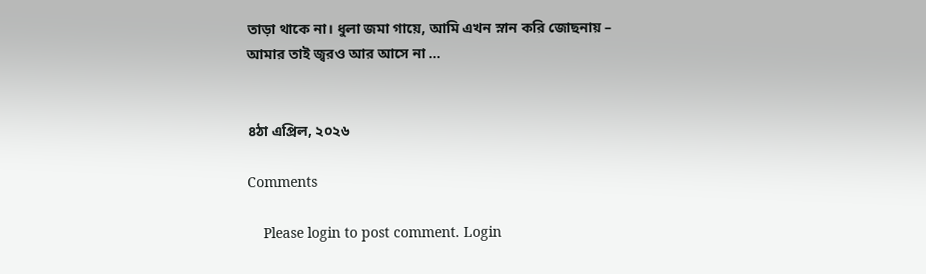তাড়া থাকে না। ধুলা জমা গায়ে, আমি এখন স্নান করি জোছনায় – আমার তাই জ্বরও আর আসে না …


৪ঠা এপ্রিল, ২০২৬

Comments

    Please login to post comment. Login